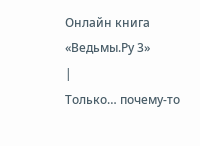Онлайн книга «Ведьмы.Ру 3»
|
Только… почему-то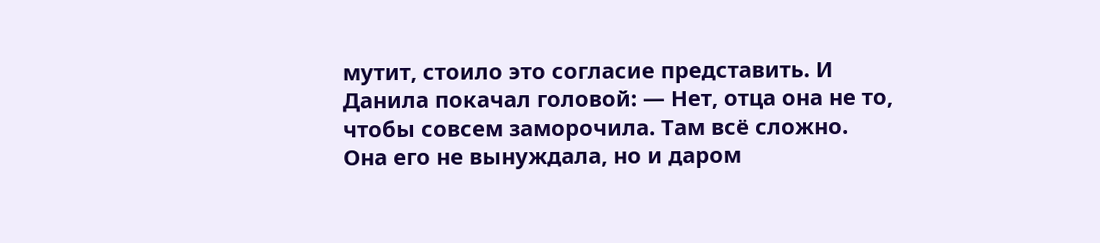мутит, стоило это согласие представить. И Данила покачал головой: — Нет, отца она не то, чтобы совсем заморочила. Там всё сложно. Она его не вынуждала, но и даром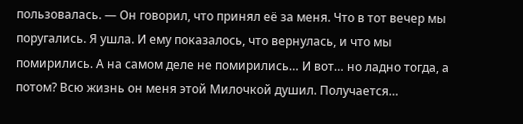пользовалась. — Он говорил, что принял её за меня. Что в тот вечер мы поругались. Я ушла. И ему показалось, что вернулась, и что мы помирились. А на самом деле не помирились… И вот… но ладно тогда, а потом? Всю жизнь он меня этой Милочкой душил. Получается…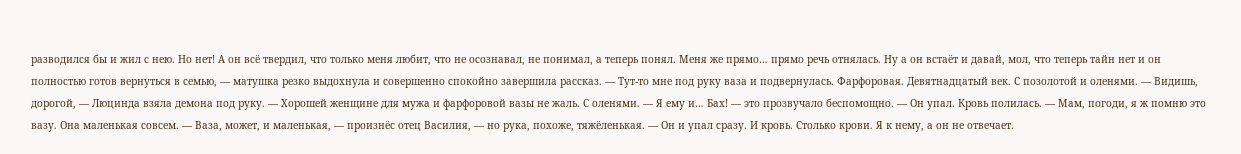разводился бы и жил с нею. Но нет! А он всё твердил, что только меня любит, что не осознавал, не понимал, а теперь понял. Меня же прямо… прямо речь отнялась. Ну а он встаёт и давай, мол, что теперь тайн нет и он полностью готов вернуться в семью, — матушка резко выдохнула и совершенно спокойно завершила рассказ. — Тут-то мне под руку ваза и подвернулась. Фарфоровая. Девятнадцатый век. С позолотой и оленями. — Видишь, дорогой, — Люцинда взяла демона под руку. — Хорошей женщине для мужа и фарфоровой вазы не жаль. С оленями. — Я ему и… Бах! — это прозвучало беспомощно. — Он упал. Кровь полилась. — Мам, погоди, я ж помню это вазу. Она маленькая совсем. — Ваза, может, и маленькая, — произнёс отец Василия, — но рука, похоже, тяжёленькая. — Он и упал сразу. И кровь. Столько крови. Я к нему, а он не отвечает.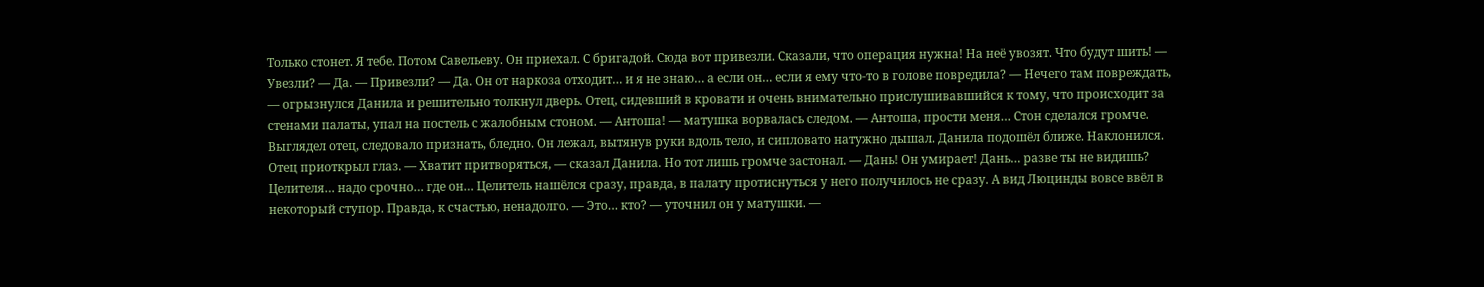Только стонет. Я тебе. Потом Савельеву. Он приехал. С бригадой. Сюда вот привезли. Сказали, что операция нужна! На неё увозят. Что будут шить! — Увезли? — Да. — Привезли? — Да. Он от наркоза отходит… и я не знаю… а если он… если я ему что-то в голове повредила? — Нечего там повреждать, — огрызнулся Данила и решительно толкнул дверь. Отец, сидевший в кровати и очень внимательно прислушивавшийся к тому, что происходит за стенами палаты, упал на постель с жалобным стоном. — Антоша! — матушка ворвалась следом. — Антоша, прости меня… Стон сделался громче. Выглядел отец, следовало признать, бледно. Он лежал, вытянув руки вдоль тело, и сипловато натужно дышал. Данила подошёл ближе. Наклонился. Отец приоткрыл глаз. — Хватит притворяться, — сказал Данила. Но тот лишь громче застонал. — Дань! Он умирает! Дань… разве ты не видишь? Целителя… надо срочно… где он… Целитель нашёлся сразу, правда, в палату протиснуться у него получилось не сразу. А вид Люцинды вовсе ввёл в некоторый ступор. Правда, к счастью, ненадолго. — Это… кто? — уточнил он у матушки. —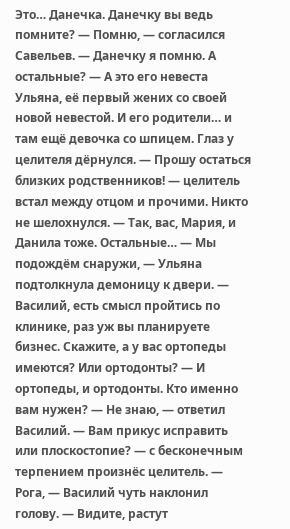Это… Данечка. Данечку вы ведь помните? — Помню, — согласился Савельев. — Данечку я помню. А остальные? — А это его невеста Ульяна, её первый жених со своей новой невестой. И его родители… и там ещё девочка со шпицем. Глаз у целителя дёрнулся. — Прошу остаться близких родственников! — целитель встал между отцом и прочими. Никто не шелохнулся. — Так, вас, Мария, и Данила тоже. Остальные… — Мы подождём снаружи, — Ульяна подтолкнула демоницу к двери. — Василий, есть смысл пройтись по клинике, раз уж вы планируете бизнес. Скажите, а у вас ортопеды имеются? Или ортодонты? — И ортопеды, и ортодонты. Кто именно вам нужен? — Не знаю, — ответил Василий. — Вам прикус исправить или плоскостопие? — с бесконечным терпением произнёс целитель. — Рога, — Василий чуть наклонил голову. — Видите, растут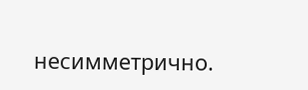несимметрично.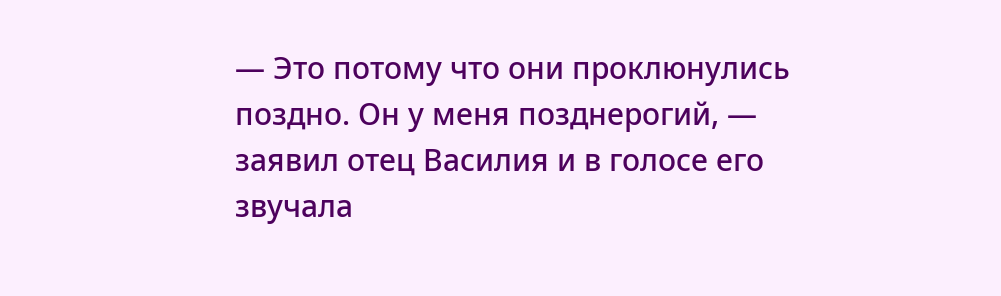— Это потому что они проклюнулись поздно. Он у меня позднерогий, — заявил отец Василия и в голосе его звучала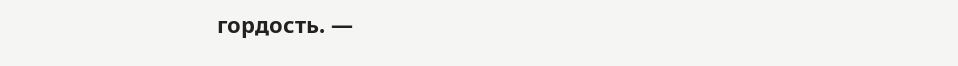гордость. —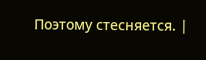Поэтому стесняется. |